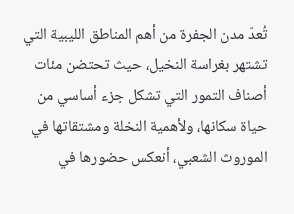تُعدّ مدن الجفرة من أهم المناطق الليبية التي تشتهر بغراسة النخيل، حيث تحتضن مئات أصناف التمور التي تشكل جزء أساسي من حياة سكانها، ولأهمية النخلة ومشتقاتها في الموروث الشعبي، أنعكس حضورها في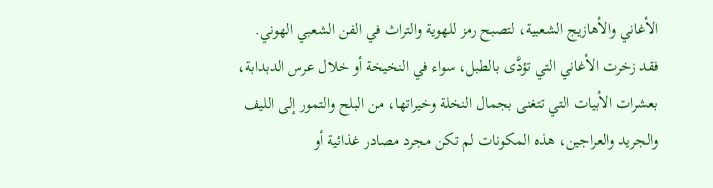الأغاني والأهازيج الشعبية، لتصبح رمز للهوية والتراث في الفن الشعبي الهوني.
فقد زخرت الأغاني التي تؤدَّى بالطبل، سواء في النخيخة أو خلال عرس الدبدابة، بعشرات الأبيات التي تتغنى بجمال النخلة وخيراتها، من البلح والتمور إلى الليف والجريد والعراجين، هذه المكونات لم تكن مجرد مصادر غذائية أو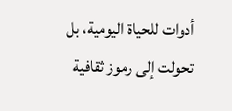أدوات للحياة اليومية، بل تحولت إلى رموز ثقافية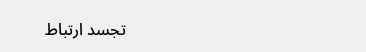تجسد ارتباط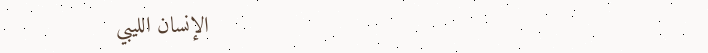الإنسان الليبي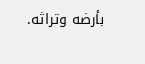بأرضه وتراثه.